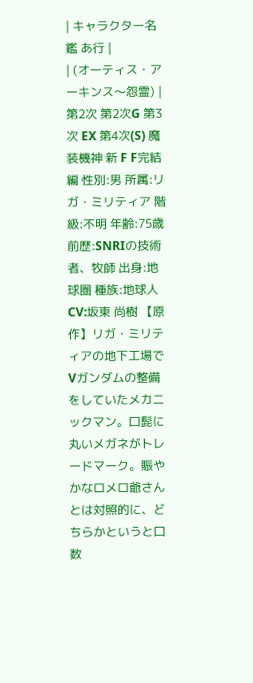| キャラクター名鑑 あ行 |
| (オーティス・アーキンス〜怨霊) |
第2次 第2次G 第3次 EX 第4次(S) 魔装機神 新 F F完結編 性別:男 所属:リガ・ミリティア 階級:不明 年齢:75歳 前歴:SNRIの技術者、牧師 出身:地球圏 種族:地球人 CV:坂東 尚樹 【原作】リガ・ミリティアの地下工場でVガンダムの整備をしていたメカニックマン。口髭に丸いメガネがトレードマーク。賑やかなロメロ爺さんとは対照的に、どちらかというと口数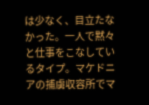は少なく、目立たなかった。一人で黙々と仕事をこなしているタイプ。マケドニアの捕虜収容所でマ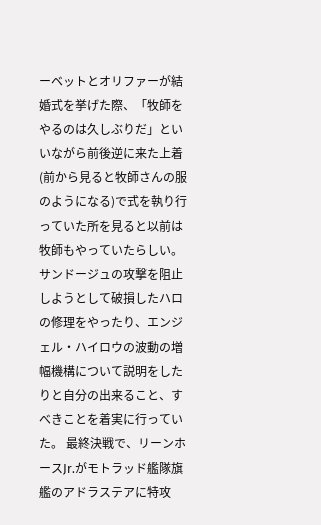ーベットとオリファーが結婚式を挙げた際、「牧師をやるのは久しぶりだ」といいながら前後逆に来た上着(前から見ると牧師さんの服のようになる)で式を執り行っていた所を見ると以前は牧師もやっていたらしい。サンドージュの攻撃を阻止しようとして破損したハロの修理をやったり、エンジェル・ハイロウの波動の増幅機構について説明をしたりと自分の出来ること、すべきことを着実に行っていた。 最終決戦で、リーンホースJr.がモトラッド艦隊旗艦のアドラステアに特攻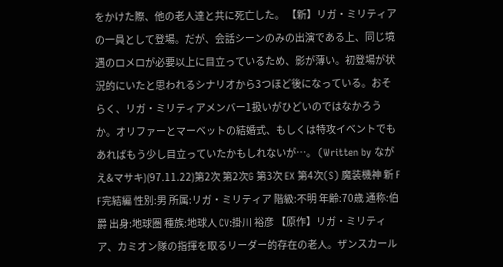をかけた際、他の老人達と共に死亡した。 【新】リガ・ミリティアの一員として登場。だが、会話シーンのみの出演である上、同じ境遇のロメロが必要以上に目立っているため、影が薄い。初登場が状況的にいたと思われるシナリオから3つほど後になっている。おそらく、リガ・ミリティアメンバー1扱いがひどいのではなかろうか。オリファーとマーベットの結婚式、もしくは特攻イベントでもあればもう少し目立っていたかもしれないが…。 (Written by ながえ&マサキ)(97.11.22)第2次 第2次G 第3次 EX 第4次(S) 魔装機神 新 F F完結編 性別:男 所属:リガ・ミリティア 階級:不明 年齢:70歳 通称:伯爵 出身:地球圏 種族:地球人 CV:掛川 裕彦 【原作】リガ・ミリティア、カミオン隊の指揮を取るリーダー的存在の老人。ザンスカール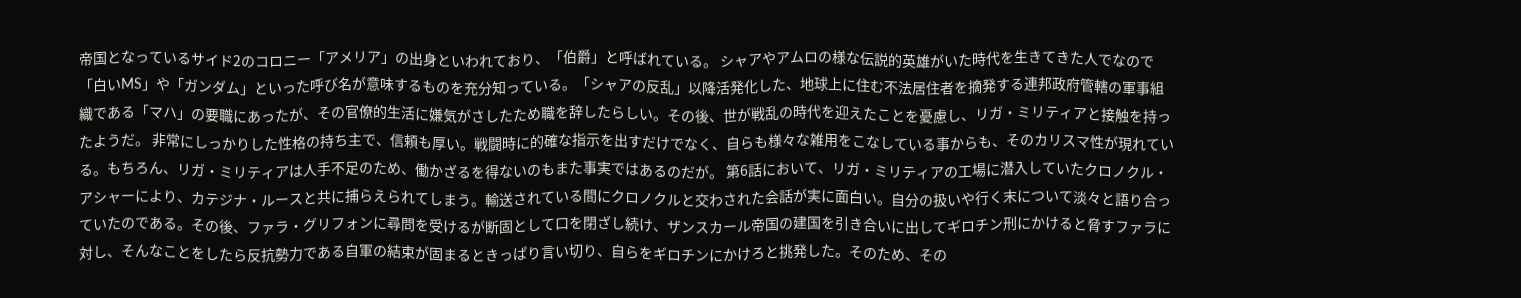帝国となっているサイド2のコロニー「アメリア」の出身といわれており、「伯爵」と呼ばれている。 シャアやアムロの様な伝説的英雄がいた時代を生きてきた人でなので「白いMS」や「ガンダム」といった呼び名が意味するものを充分知っている。「シャアの反乱」以降活発化した、地球上に住む不法居住者を摘発する連邦政府管轄の軍事組織である「マハ」の要職にあったが、その官僚的生活に嫌気がさしたため職を辞したらしい。その後、世が戦乱の時代を迎えたことを憂慮し、リガ・ミリティアと接触を持ったようだ。 非常にしっかりした性格の持ち主で、信頼も厚い。戦闘時に的確な指示を出すだけでなく、自らも様々な雑用をこなしている事からも、そのカリスマ性が現れている。もちろん、リガ・ミリティアは人手不足のため、働かざるを得ないのもまた事実ではあるのだが。 第6話において、リガ・ミリティアの工場に潜入していたクロノクル・アシャーにより、カテジナ・ルースと共に捕らえられてしまう。輸送されている間にクロノクルと交わされた会話が実に面白い。自分の扱いや行く末について淡々と語り合っていたのである。その後、ファラ・グリフォンに尋問を受けるが断固として口を閉ざし続け、ザンスカール帝国の建国を引き合いに出してギロチン刑にかけると脅すファラに対し、そんなことをしたら反抗勢力である自軍の結束が固まるときっぱり言い切り、自らをギロチンにかけろと挑発した。そのため、その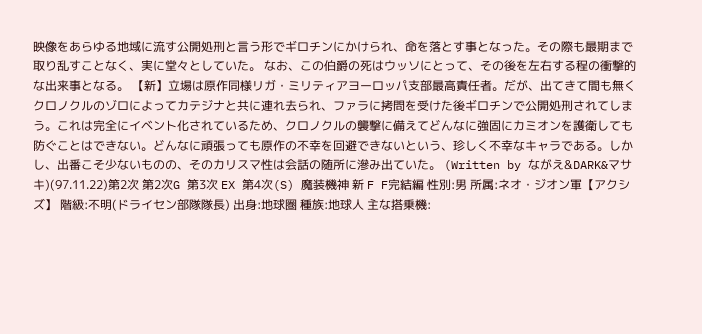映像をあらゆる地域に流す公開処刑と言う形でギロチンにかけられ、命を落とす事となった。その際も最期まで取り乱すことなく、実に堂々としていた。 なお、この伯爵の死はウッソにとって、その後を左右する程の衝撃的な出来事となる。 【新】立場は原作同様リガ・ミリティアヨーロッパ支部最高責任者。だが、出てきて間も無くクロノクルのゾロによってカテジナと共に連れ去られ、ファラに拷問を受けた後ギロチンで公開処刑されてしまう。これは完全にイベント化されているため、クロノクルの襲撃に備えてどんなに強固にカミオンを護衛しても防ぐことはできない。どんなに頑張っても原作の不幸を回避できないという、珍しく不幸なキャラである。しかし、出番こそ少ないものの、そのカリスマ性は会話の随所に滲み出ていた。 (Written by ながえ&DARK&マサキ)(97.11.22)第2次 第2次G 第3次 EX 第4次(S) 魔装機神 新 F F完結編 性別:男 所属:ネオ・ジオン軍【アクシズ】 階級:不明(ドライセン部隊隊長) 出身:地球圏 種族:地球人 主な搭乗機: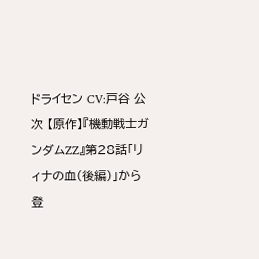ドライセン CV:戸谷 公次 【原作】『機動戦士ガンダムZZ』第28話「リィナの血(後編)」から登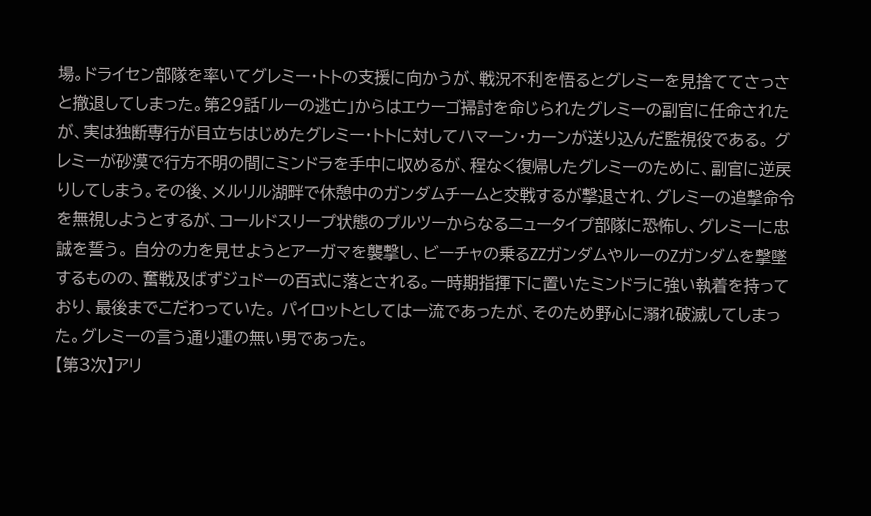場。ドライセン部隊を率いてグレミー・トトの支援に向かうが、戦況不利を悟るとグレミーを見捨ててさっさと撤退してしまった。第29話「ルーの逃亡」からはエウーゴ掃討を命じられたグレミーの副官に任命されたが、実は独断専行が目立ちはじめたグレミー・トトに対してハマーン・カーンが送り込んだ監視役である。 グレミーが砂漠で行方不明の間にミンドラを手中に収めるが、程なく復帰したグレミーのために、副官に逆戻りしてしまう。その後、メルリル湖畔で休憩中のガンダムチームと交戦するが撃退され、グレミーの追撃命令を無視しようとするが、コールドスリープ状態のプルツーからなるニュータイプ部隊に恐怖し、グレミーに忠誠を誓う。 自分の力を見せようとアーガマを襲撃し、ビーチャの乗るZZガンダムやルーのZガンダムを撃墜するものの、奮戦及ばずジュドーの百式に落とされる。一時期指揮下に置いたミンドラに強い執着を持っており、最後までこだわっていた。 パイロットとしては一流であったが、そのため野心に溺れ破滅してしまった。グレミーの言う通り運の無い男であった。
【第3次】アリ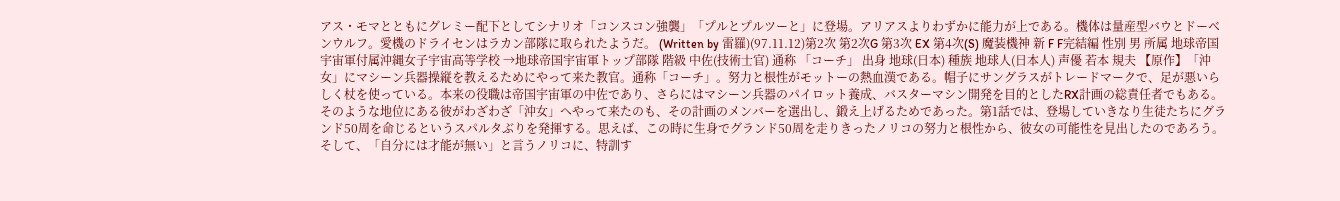アス・モマとともにグレミー配下としてシナリオ「コンスコン強襲」「プルとプルツーと」に登場。アリアスよりわずかに能力が上である。機体は量産型バウとドーベンウルフ。愛機のドライセンはラカン部隊に取られたようだ。 (Written by 雷羅)(97.11.12)第2次 第2次G 第3次 EX 第4次(S) 魔装機神 新 F F完結編 性別 男 所属 地球帝国宇宙軍付属沖縄女子宇宙高等学校 →地球帝国宇宙軍トップ部隊 階級 中佐(技術士官) 通称 「コーチ」 出身 地球(日本) 種族 地球人(日本人) 声優 若本 規夫 【原作】「沖女」にマシーン兵器操縦を教えるためにやって来た教官。通称「コーチ」。努力と根性がモットーの熱血漢である。帽子にサングラスがトレードマークで、足が悪いらしく杖を使っている。本来の役職は帝国宇宙軍の中佐であり、さらにはマシーン兵器のパイロット養成、バスターマシン開発を目的としたRX計画の総責任者でもある。そのような地位にある彼がわざわざ「沖女」へやって来たのも、その計画のメンバーを選出し、鍛え上げるためであった。第1話では、登場していきなり生徒たちにグランド50周を命じるというスパルタぶりを発揮する。思えば、この時に生身でグランド50周を走りきったノリコの努力と根性から、彼女の可能性を見出したのであろう。そして、「自分には才能が無い」と言うノリコに、特訓す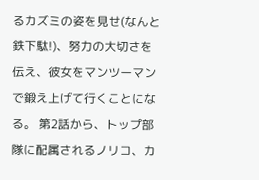るカズミの姿を見せ(なんと鉄下駄!)、努力の大切さを伝え、彼女をマンツーマンで鍛え上げて行くことになる。 第2話から、トップ部隊に配属されるノリコ、カ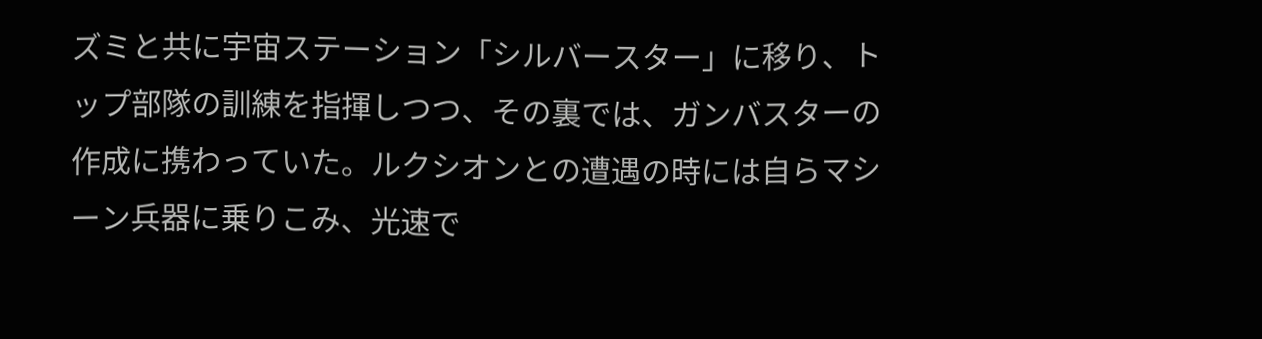ズミと共に宇宙ステーション「シルバースター」に移り、トップ部隊の訓練を指揮しつつ、その裏では、ガンバスターの作成に携わっていた。ルクシオンとの遭遇の時には自らマシーン兵器に乗りこみ、光速で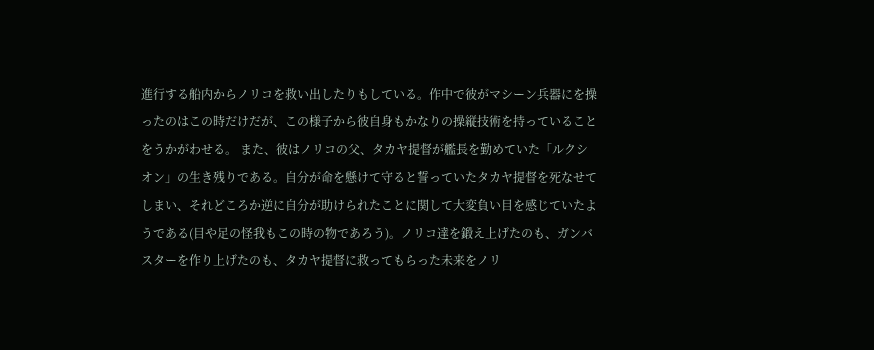進行する船内からノリコを救い出したりもしている。作中で彼がマシーン兵器にを操ったのはこの時だけだが、この様子から彼自身もかなりの操縦技術を持っていることをうかがわせる。 また、彼はノリコの父、タカヤ提督が艦長を勤めていた「ルクシオン」の生き残りである。自分が命を懸けて守ると誓っていたタカヤ提督を死なせてしまい、それどころか逆に自分が助けられたことに関して大変負い目を感じていたようである(目や足の怪我もこの時の物であろう)。ノリコ達を鍛え上げたのも、ガンバスターを作り上げたのも、タカヤ提督に救ってもらった未来をノリ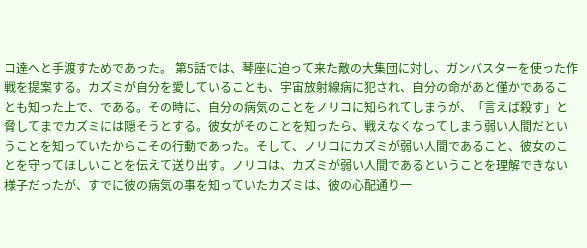コ達へと手渡すためであった。 第5話では、琴座に迫って来た敵の大集団に対し、ガンバスターを使った作戦を提案する。カズミが自分を愛していることも、宇宙放射線病に犯され、自分の命があと僅かであることも知った上で、である。その時に、自分の病気のことをノリコに知られてしまうが、「言えば殺す」と脅してまでカズミには隠そうとする。彼女がそのことを知ったら、戦えなくなってしまう弱い人間だということを知っていたからこその行動であった。そして、ノリコにカズミが弱い人間であること、彼女のことを守ってほしいことを伝えて送り出す。ノリコは、カズミが弱い人間であるということを理解できない様子だったが、すでに彼の病気の事を知っていたカズミは、彼の心配通り一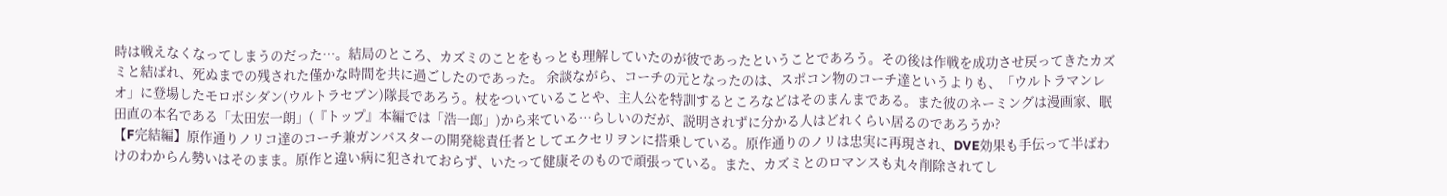時は戦えなくなってしまうのだった…。結局のところ、カズミのことをもっとも理解していたのが彼であったということであろう。その後は作戦を成功させ戻ってきたカズミと結ばれ、死ぬまでの残された僅かな時間を共に過ごしたのであった。 余談ながら、コーチの元となったのは、スポコン物のコーチ達というよりも、「ウルトラマンレオ」に登場したモロボシダン(ウルトラセブン)隊長であろう。杖をついていることや、主人公を特訓するところなどはそのまんまである。また彼のネーミングは漫画家、眠田直の本名である「太田宏一朗」(『トップ』本編では「浩一郎」)から来ている…らしいのだが、説明されずに分かる人はどれくらい居るのであろうか?
【F完結編】原作通りノリコ達のコーチ兼ガンバスターの開発総責任者としてエクセリヲンに搭乗している。原作通りのノリは忠実に再現され、DVE効果も手伝って半ばわけのわからん勢いはそのまま。原作と違い病に犯されておらず、いたって健康そのもので頑張っている。また、カズミとのロマンスも丸々削除されてし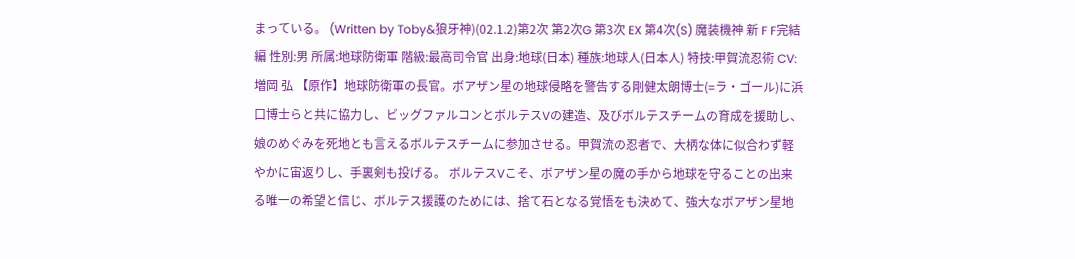まっている。 (Written by Toby&狼牙神)(02.1.2)第2次 第2次G 第3次 EX 第4次(S) 魔装機神 新 F F完結編 性別:男 所属:地球防衛軍 階級:最高司令官 出身:地球(日本) 種族:地球人(日本人) 特技:甲賀流忍術 CV:増岡 弘 【原作】地球防衛軍の長官。ボアザン星の地球侵略を警告する剛健太朗博士(=ラ・ゴール)に浜口博士らと共に協力し、ビッグファルコンとボルテスVの建造、及びボルテスチームの育成を援助し、娘のめぐみを死地とも言えるボルテスチームに参加させる。甲賀流の忍者で、大柄な体に似合わず軽やかに宙返りし、手裏剣も投げる。 ボルテスVこそ、ボアザン星の魔の手から地球を守ることの出来る唯一の希望と信じ、ボルテス援護のためには、捨て石となる覚悟をも決めて、強大なボアザン星地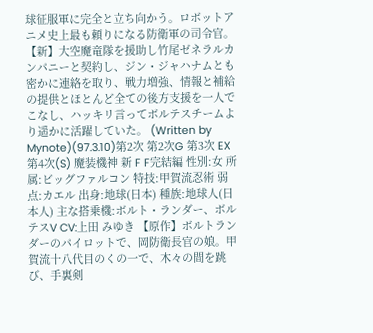球征服軍に完全と立ち向かう。ロボットアニメ史上最も頼りになる防衛軍の司令官。 【新】大空魔竜隊を援助し竹尾ゼネラルカンパニーと契約し、ジン・ジャハナムとも密かに連絡を取り、戦力増強、情報と補給の提供とほとんど全ての後方支援を一人でこなし、ハッキリ言ってボルテスチームより遥かに活躍していた。 (Written by Mynote)(97.3.10)第2次 第2次G 第3次 EX 第4次(S) 魔装機神 新 F F完結編 性別:女 所属:ビッグファルコン 特技:甲賀流忍術 弱点:カエル 出身:地球(日本) 種族:地球人(日本人) 主な搭乗機:ボルト・ランダー、ボルテスV CV:上田 みゆき 【原作】ボルトランダーのパイロットで、岡防衛長官の娘。甲賀流十八代目のくの一で、木々の間を跳び、手裏剣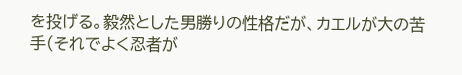を投げる。毅然とした男勝りの性格だが、カエルが大の苦手(それでよく忍者が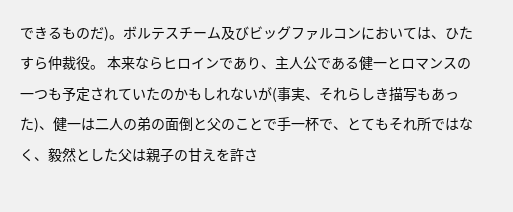できるものだ)。ボルテスチーム及びビッグファルコンにおいては、ひたすら仲裁役。 本来ならヒロインであり、主人公である健一とロマンスの一つも予定されていたのかもしれないが(事実、それらしき描写もあった)、健一は二人の弟の面倒と父のことで手一杯で、とてもそれ所ではなく、毅然とした父は親子の甘えを許さ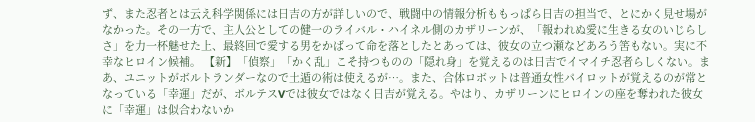ず、また忍者とは云え科学関係には日吉の方が詳しいので、戦闘中の情報分析ももっぱら日吉の担当で、とにかく見せ場がなかった。その一方で、主人公としての健一のライバル・ハイネル側のカザリーンが、「報われぬ愛に生きる女のいじらしさ」を力一杯魅せた上、最終回で愛する男をかばって命を落としたとあっては、彼女の立つ瀬などあろう筈もない。実に不幸なヒロイン候補。 【新】「偵察」「かく乱」こそ持つものの「隠れ身」を覚えるのは日吉でイマイチ忍者らしくない。まあ、ユニットがボルトランダーなので土遁の術は使えるが…。また、合体ロボットは普通女性パイロットが覚えるのが常となっている「幸運」だが、ボルテスVでは彼女ではなく日吉が覚える。やはり、カザリーンにヒロインの座を奪われた彼女に「幸運」は似合わないか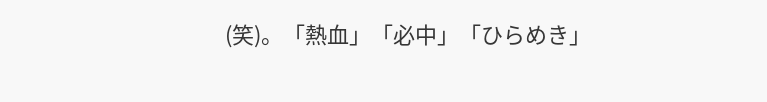(笑)。「熱血」「必中」「ひらめき」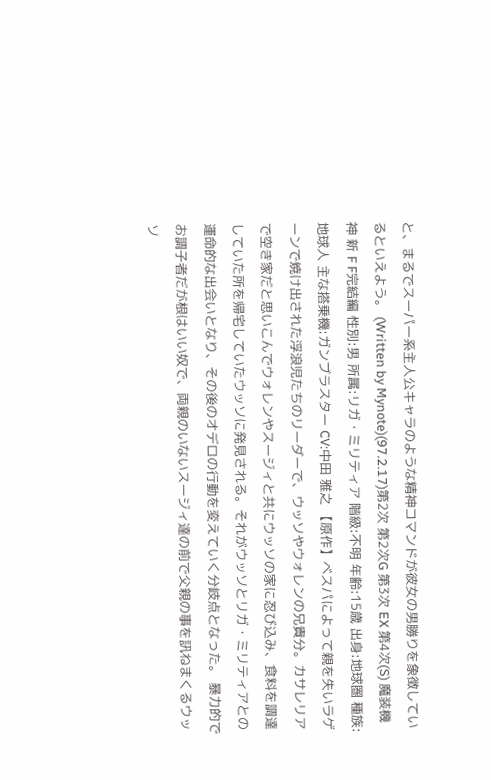と、まるでスーパー系主人公キャラのような精神コマンドが彼女の男勝りを象徴しているといえよう。 (Written by Mynote)(97.2.17)第2次 第2次G 第3次 EX 第4次(S) 魔装機神 新 F F完結編 性別:男 所属:リガ・ミリティア 階級:不明 年齢:15歳 出身:地球圏 種族:地球人 主な搭乗機:ガンブラスター CV:中田 雅之 【原作】ベスパによって親を失いラゲーンで焼け出された浮浪児たちのリーダーで、ウッソやウォレンの兄貴分。カサレリアで空き家だと思いこんでウォレンやスージィと共にウッソの家に忍び込み、食料を調達していた所を帰宅していたウッソに発見される。それがウッソとリガ・ミリティアとの運命的な出会いとなり、その後のオデロの行動を変えていく分岐点となった。 暴力的でお調子者だが根はいい奴で、両親のいないスージィ達の前で父親の事を訊ねまくるウッソ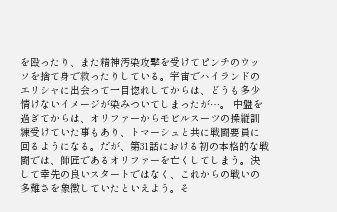を殴ったり、また精神汚染攻撃を受けてピンチのウッソを捨て身で救ったりしている。宇宙でハイランドのエリシャに出会って一目惚れしてからは、どうも多少情けないイメージが染みついてしまったが…。 中盤を過ぎてからは、オリファーからモビルスーツの操縦訓練受けていた事もあり、トマーシュと共に戦闘要員に回るようになる。だが、第31話における初の本格的な戦闘では、師匠であるオリファーを亡くしてしまう。決して幸先の良いスタートではなく、これからの戦いの多難さを象徴していたといえよう。そ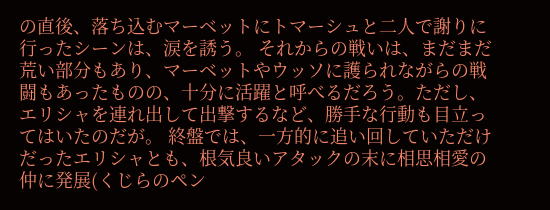の直後、落ち込むマーベットにトマーシュと二人で謝りに行ったシーンは、涙を誘う。 それからの戦いは、まだまだ荒い部分もあり、マーベットやウッソに護られながらの戦闘もあったものの、十分に活躍と呼べるだろう。ただし、エリシャを連れ出して出撃するなど、勝手な行動も目立ってはいたのだが。 終盤では、一方的に追い回していただけだったエリシャとも、根気良いアタックの末に相思相愛の仲に発展(くじらのペン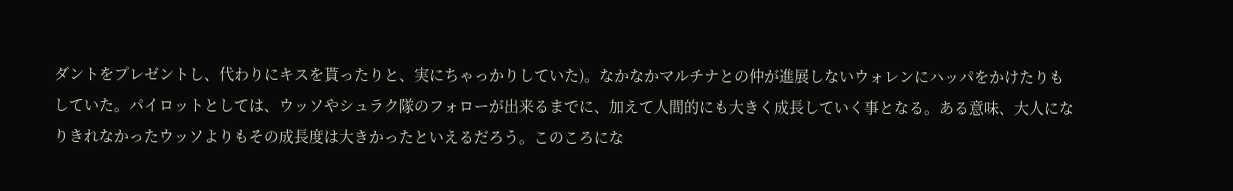ダントをプレゼントし、代わりにキスを貰ったりと、実にちゃっかりしていた)。なかなかマルチナとの仲が進展しないウォレンにハッパをかけたりもしていた。パイロットとしては、ウッソやシュラク隊のフォローが出来るまでに、加えて人間的にも大きく成長していく事となる。ある意味、大人になりきれなかったウッソよりもその成長度は大きかったといえるだろう。このころにな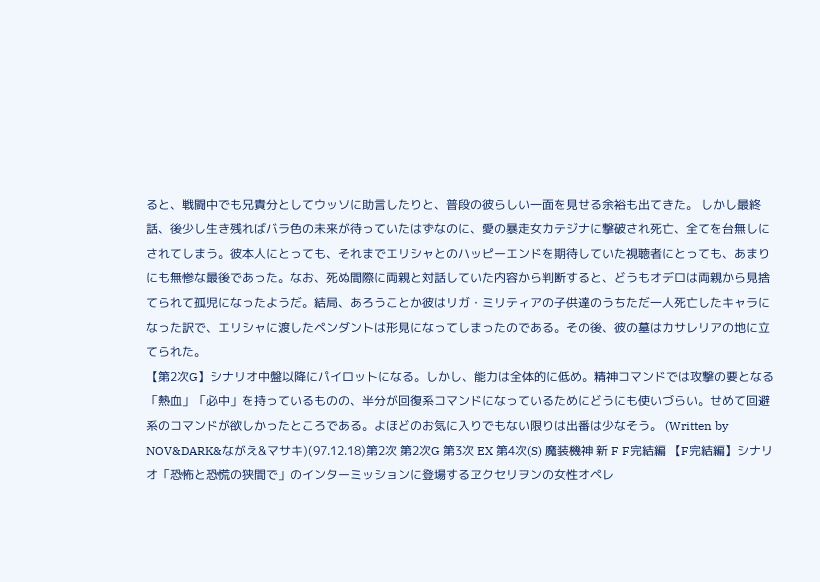ると、戦闘中でも兄貴分としてウッソに助言したりと、普段の彼らしい一面を見せる余裕も出てきた。 しかし最終話、後少し生き残ればバラ色の未来が待っていたはずなのに、愛の暴走女カテジナに撃破され死亡、全てを台無しにされてしまう。彼本人にとっても、それまでエリシャとのハッピーエンドを期待していた視聴者にとっても、あまりにも無惨な最後であった。なお、死ぬ間際に両親と対話していた内容から判断すると、どうもオデロは両親から見捨てられて孤児になったようだ。結局、あろうことか彼はリガ・ミリティアの子供達のうちただ一人死亡したキャラになった訳で、エリシャに渡したペンダントは形見になってしまったのである。その後、彼の墓はカサレリアの地に立てられた。
【第2次G】シナリオ中盤以降にパイロットになる。しかし、能力は全体的に低め。精神コマンドでは攻撃の要となる「熱血」「必中」を持っているものの、半分が回復系コマンドになっているためにどうにも使いづらい。せめて回避系のコマンドが欲しかったところである。よほどのお気に入りでもない限りは出番は少なそう。 (Written by NOV&DARK&ながえ&マサキ)(97.12.18)第2次 第2次G 第3次 EX 第4次(S) 魔装機神 新 F F完結編 【F完結編】シナリオ「恐怖と恐慌の狭間で」のインターミッションに登場するヱクセリヲンの女性オペレ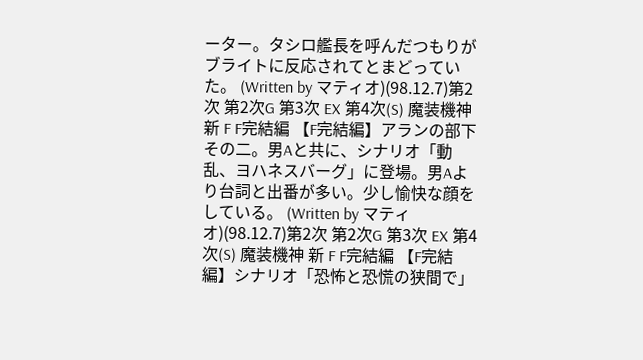ーター。タシロ艦長を呼んだつもりがブライトに反応されてとまどっていた。 (Written by マティオ)(98.12.7)第2次 第2次G 第3次 EX 第4次(S) 魔装機神 新 F F完結編 【F完結編】アランの部下その二。男Aと共に、シナリオ「動乱、ヨハネスバーグ」に登場。男Aより台詞と出番が多い。少し愉快な顔をしている。 (Written by マティオ)(98.12.7)第2次 第2次G 第3次 EX 第4次(S) 魔装機神 新 F F完結編 【F完結編】シナリオ「恐怖と恐慌の狭間で」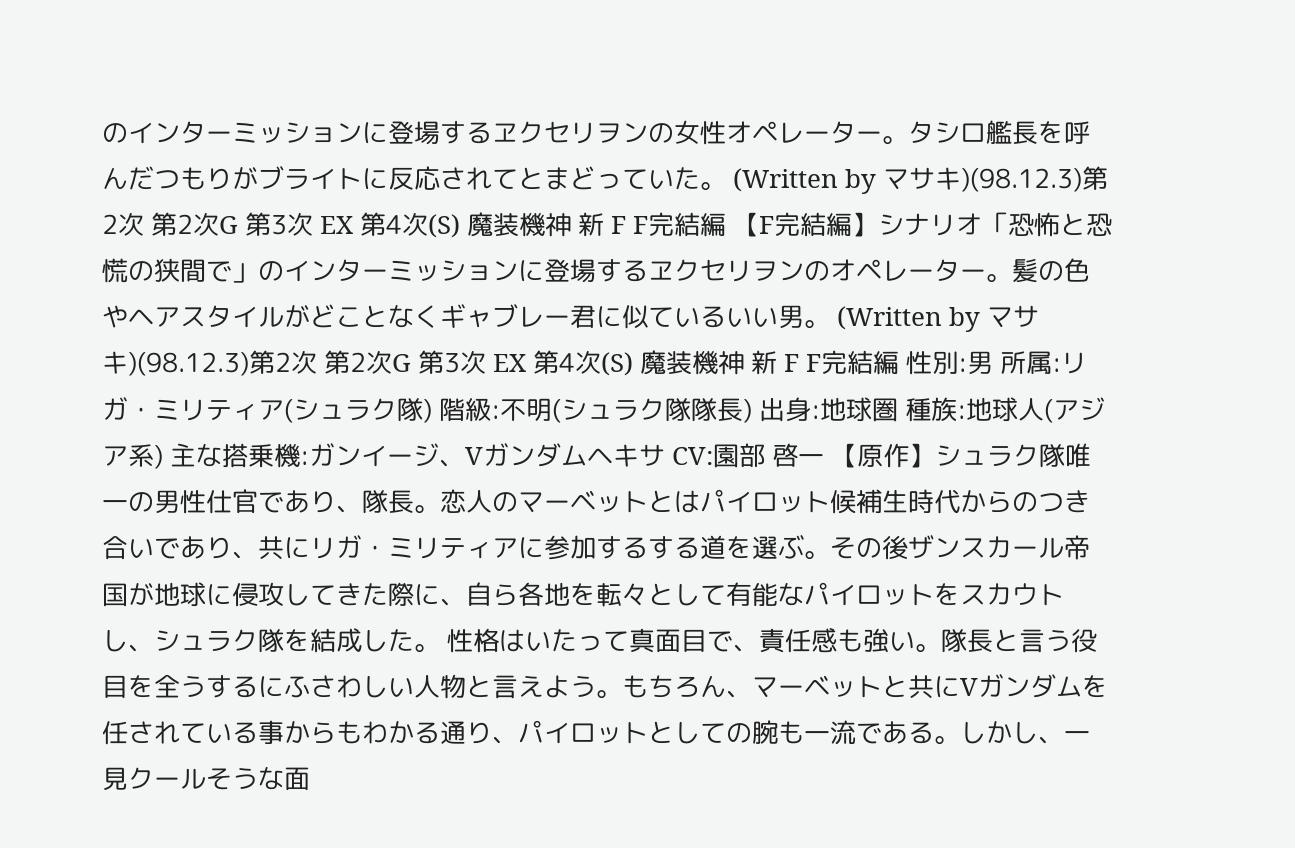のインターミッションに登場するヱクセリヲンの女性オペレーター。タシロ艦長を呼んだつもりがブライトに反応されてとまどっていた。 (Written by マサキ)(98.12.3)第2次 第2次G 第3次 EX 第4次(S) 魔装機神 新 F F完結編 【F完結編】シナリオ「恐怖と恐慌の狭間で」のインターミッションに登場するヱクセリヲンのオペレーター。髪の色やヘアスタイルがどことなくギャブレー君に似ているいい男。 (Written by マサキ)(98.12.3)第2次 第2次G 第3次 EX 第4次(S) 魔装機神 新 F F完結編 性別:男 所属:リガ・ミリティア(シュラク隊) 階級:不明(シュラク隊隊長) 出身:地球圏 種族:地球人(アジア系) 主な搭乗機:ガンイージ、Vガンダムヘキサ CV:園部 啓一 【原作】シュラク隊唯一の男性仕官であり、隊長。恋人のマーベットとはパイロット候補生時代からのつき合いであり、共にリガ・ミリティアに参加するする道を選ぶ。その後ザンスカール帝国が地球に侵攻してきた際に、自ら各地を転々として有能なパイロットをスカウトし、シュラク隊を結成した。 性格はいたって真面目で、責任感も強い。隊長と言う役目を全うするにふさわしい人物と言えよう。もちろん、マーベットと共にVガンダムを任されている事からもわかる通り、パイロットとしての腕も一流である。しかし、一見クールそうな面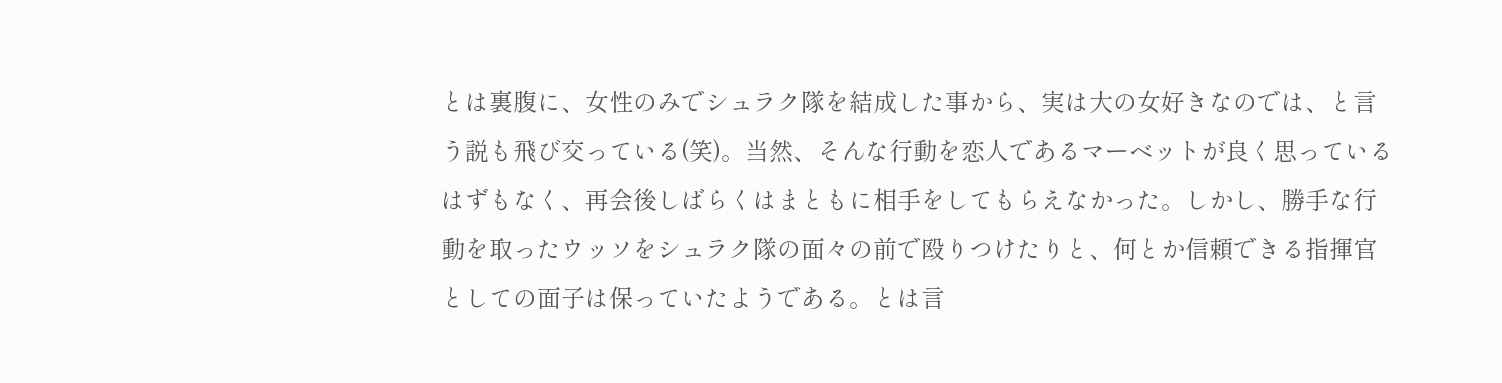とは裏腹に、女性のみでシュラク隊を結成した事から、実は大の女好きなのでは、と言う説も飛び交っている(笑)。当然、そんな行動を恋人であるマーベットが良く思っているはずもなく、再会後しばらくはまともに相手をしてもらえなかった。しかし、勝手な行動を取ったウッソをシュラク隊の面々の前で殴りつけたりと、何とか信頼できる指揮官としての面子は保っていたようである。とは言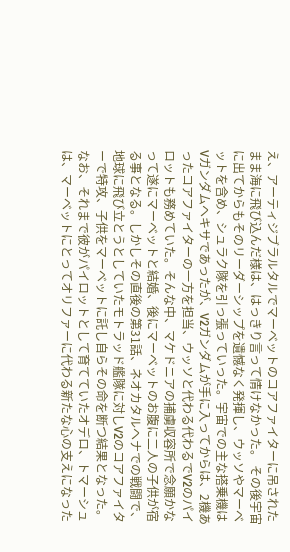え、アーティジブラルタルでマーベットのコアファイターに吊されたまま海に飛び込んだ様は、はっきり言って情けなかった。 その後宇宙に出てからもそのリーダーシップを遺憾なく発揮し、ウッソやマーベットを含め、シュラク隊を引っ張っていった。宇宙での主な搭乗機はVガンダムヘキサであったが、V2ガンダムが手に入ってからは、2機あったコアファイターの一方を担当、ウッソと代わる代わるでV2のパイロットも務めていた。そんな中、マケドニアの捕虜収容所で念願かなって遂にマーベットと結婚、後にマーベットのお腹に二人の子供が宿る事となる。しかしその直後の第31話、ネオカタルヘナでの戦闘で、地球に飛び立とうとしていたモトラッド艦隊に対しV2のコアファイターで特攻、子供をマーベットに託し自らその命を断つ結果となった。なお、それまで彼がパイロットとして育てていたオデロ、トマーシュは、マーベットにとってオリファーに代わる新たな心の支えになった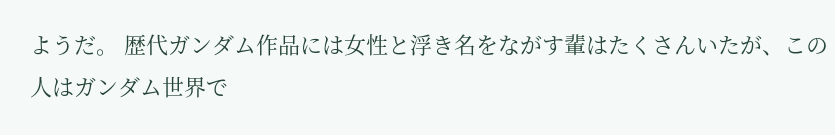ようだ。 歴代ガンダム作品には女性と浮き名をながす輩はたくさんいたが、この人はガンダム世界で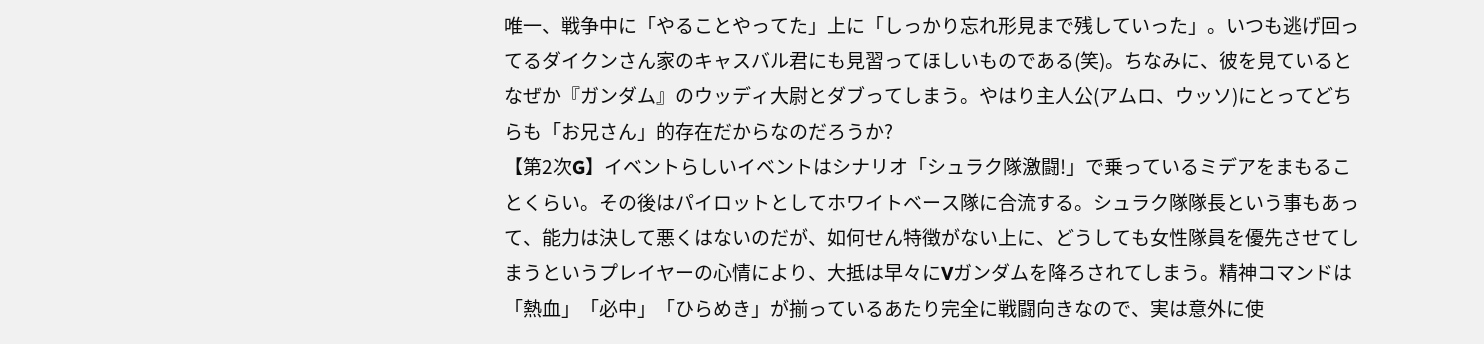唯一、戦争中に「やることやってた」上に「しっかり忘れ形見まで残していった」。いつも逃げ回ってるダイクンさん家のキャスバル君にも見習ってほしいものである(笑)。ちなみに、彼を見ているとなぜか『ガンダム』のウッディ大尉とダブってしまう。やはり主人公(アムロ、ウッソ)にとってどちらも「お兄さん」的存在だからなのだろうか?
【第2次G】イベントらしいイベントはシナリオ「シュラク隊激闘!」で乗っているミデアをまもることくらい。その後はパイロットとしてホワイトベース隊に合流する。シュラク隊隊長という事もあって、能力は決して悪くはないのだが、如何せん特徴がない上に、どうしても女性隊員を優先させてしまうというプレイヤーの心情により、大抵は早々にVガンダムを降ろされてしまう。精神コマンドは「熱血」「必中」「ひらめき」が揃っているあたり完全に戦闘向きなので、実は意外に使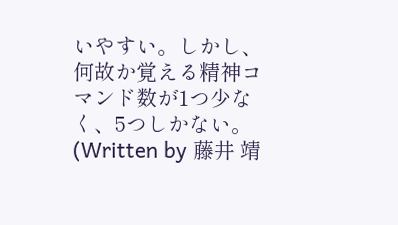いやすい。しかし、何故か覚える精神コマンド数が1つ少なく、5つしかない。 (Written by 藤井 靖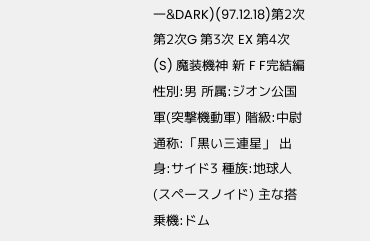一&DARK)(97.12.18)第2次 第2次G 第3次 EX 第4次(S) 魔装機神 新 F F完結編 性別:男 所属:ジオン公国軍(突撃機動軍) 階級:中尉 通称:「黒い三連星」 出身:サイド3 種族:地球人(スペースノイド) 主な搭乗機:ドム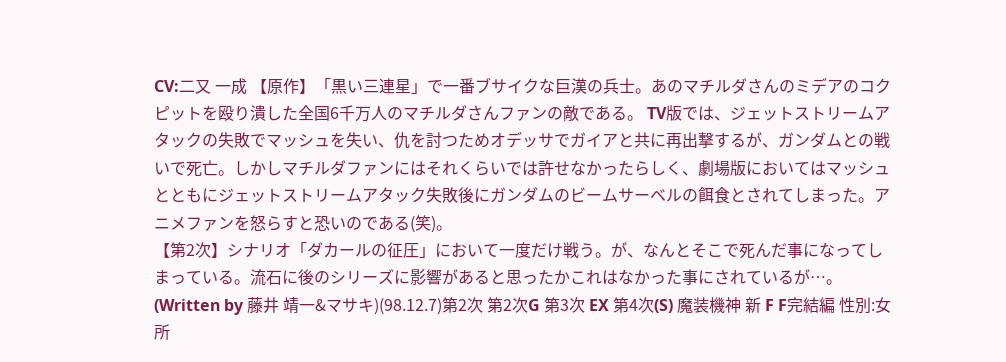CV:二又 一成 【原作】「黒い三連星」で一番ブサイクな巨漢の兵士。あのマチルダさんのミデアのコクピットを殴り潰した全国6千万人のマチルダさんファンの敵である。 TV版では、ジェットストリームアタックの失敗でマッシュを失い、仇を討つためオデッサでガイアと共に再出撃するが、ガンダムとの戦いで死亡。しかしマチルダファンにはそれくらいでは許せなかったらしく、劇場版においてはマッシュとともにジェットストリームアタック失敗後にガンダムのビームサーベルの餌食とされてしまった。アニメファンを怒らすと恐いのである(笑)。
【第2次】シナリオ「ダカールの征圧」において一度だけ戦う。が、なんとそこで死んだ事になってしまっている。流石に後のシリーズに影響があると思ったかこれはなかった事にされているが…。 (Written by 藤井 靖一&マサキ)(98.12.7)第2次 第2次G 第3次 EX 第4次(S) 魔装機神 新 F F完結編 性別:女 所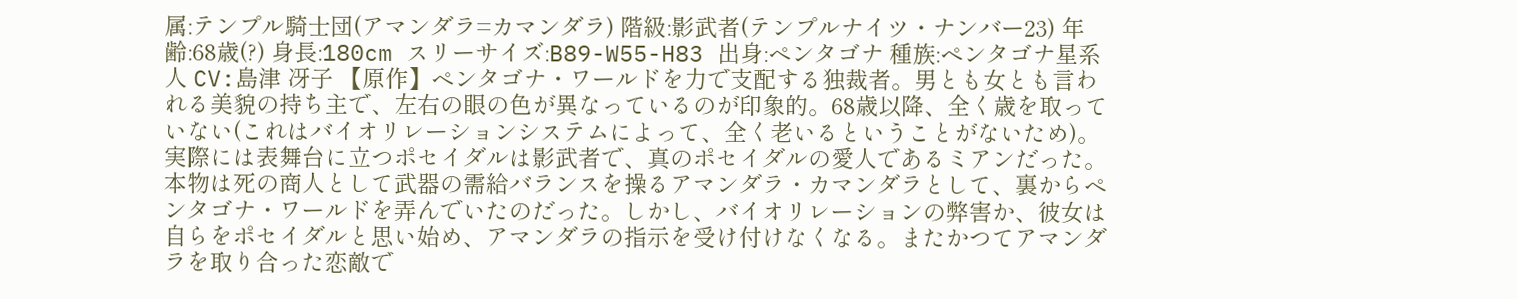属:テンプル騎士団(アマンダラ=カマンダラ) 階級:影武者(テンプルナイツ・ナンバー23) 年齢:68歳(?) 身長:180cm スリーサイズ:B89-W55-H83 出身:ペンタゴナ 種族:ペンタゴナ星系人 CV:島津 冴子 【原作】ペンタゴナ・ワールドを力で支配する独裁者。男とも女とも言われる美貌の持ち主で、左右の眼の色が異なっているのが印象的。68歳以降、全く歳を取っていない(これはバイオリレーションシステムによって、全く老いるということがないため)。 実際には表舞台に立つポセイダルは影武者で、真のポセイダルの愛人であるミアンだった。本物は死の商人として武器の需給バランスを操るアマンダラ・カマンダラとして、裏からペンタゴナ・ワールドを弄んでいたのだった。しかし、バイオリレーションの弊害か、彼女は自らをポセイダルと思い始め、アマンダラの指示を受け付けなくなる。またかつてアマンダラを取り合った恋敵で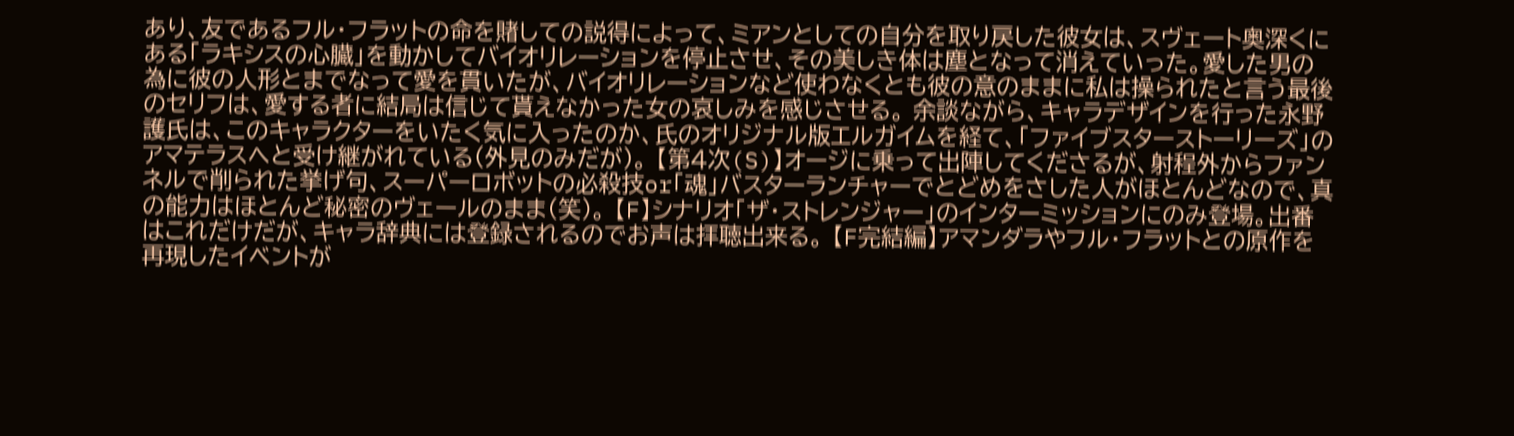あり、友であるフル・フラットの命を賭しての説得によって、ミアンとしての自分を取り戻した彼女は、スヴェート奥深くにある「ラキシスの心臓」を動かしてバイオリレーションを停止させ、その美しき体は塵となって消えていった。愛した男の為に彼の人形とまでなって愛を貫いたが、バイオリレーションなど使わなくとも彼の意のままに私は操られたと言う最後のセリフは、愛する者に結局は信じて貰えなかった女の哀しみを感じさせる。 余談ながら、キャラデザインを行った永野護氏は、このキャラクターをいたく気に入ったのか、氏のオリジナル版エルガイムを経て、「ファイブスターストーリーズ」のアマテラスへと受け継がれている(外見のみだが)。 【第4次(S)】オージに乗って出陣してくださるが、射程外からファンネルで削られた挙げ句、スーパーロボットの必殺技or「魂」バスターランチャーでとどめをさした人がほとんどなので、真の能力はほとんど秘密のヴェールのまま(笑)。 【F】シナリオ「ザ・ストレンジャー」のインターミッションにのみ登場。出番はこれだけだが、キャラ辞典には登録されるのでお声は拝聴出来る。 【F完結編】アマンダラやフル・フラットとの原作を再現したイベントが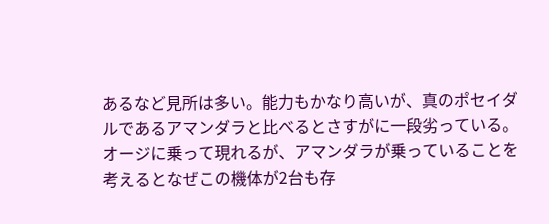あるなど見所は多い。能力もかなり高いが、真のポセイダルであるアマンダラと比べるとさすがに一段劣っている。オージに乗って現れるが、アマンダラが乗っていることを考えるとなぜこの機体が2台も存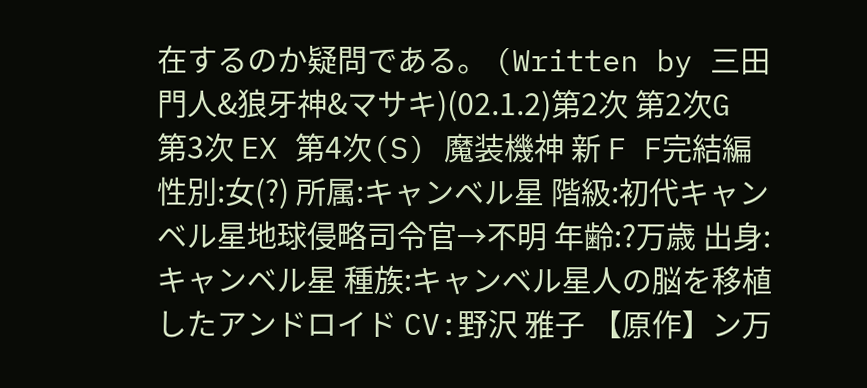在するのか疑問である。 (Written by 三田門人&狼牙神&マサキ)(02.1.2)第2次 第2次G 第3次 EX 第4次(S) 魔装機神 新 F F完結編 性別:女(?) 所属:キャンベル星 階級:初代キャンベル星地球侵略司令官→不明 年齢:?万歳 出身:キャンベル星 種族:キャンベル星人の脳を移植したアンドロイド CV:野沢 雅子 【原作】ン万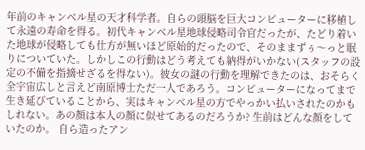年前のキャンベル星の天才科学者。自らの頭脳を巨大コンピューターに移植して永遠の寿命を得る。初代キャンベル星地球侵略司令官だったが、たどり着いた地球が侵略しても仕方が無いほど原始的だったので、そのままずぅ〜っと眠りについていた。しかしこの行動はどう考えても納得がいかない(スタッフの設定の不備を指摘せざるを得ない)。彼女の謎の行動を理解できたのは、おそらく全宇宙広しと言えど南原博士ただ一人であろう。コンピューターになってまで生き延びていることから、実はキャンベル星の方でやっかい払いされたのかもしれない。あの顔は本人の顔に似せてあるのだろうか? 生前はどんな顔をしていたのか。 自ら造ったアン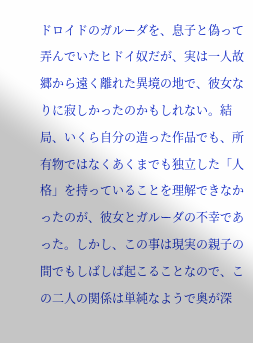ドロイドのガルーダを、息子と偽って弄んでいたヒドイ奴だが、実は一人故郷から遠く離れた異境の地で、彼女なりに寂しかったのかもしれない。結局、いくら自分の造った作品でも、所有物ではなくあくまでも独立した「人格」を持っていることを理解できなかったのが、彼女とガルーダの不幸であった。しかし、この事は現実の親子の間でもしばしば起こることなので、この二人の関係は単純なようで奥が深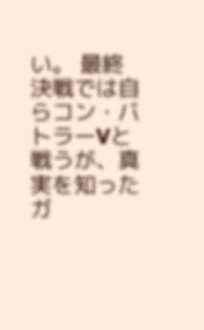い。 最終決戦では自らコン・バトラーVと戦うが、真実を知ったガ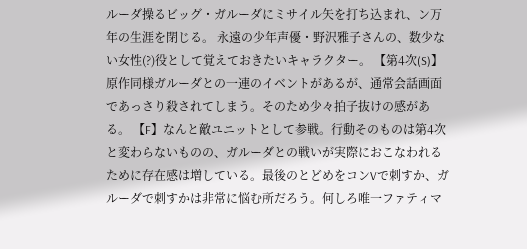ルーダ操るビッグ・ガルーダにミサイル矢を打ち込まれ、ン万年の生涯を閉じる。 永遠の少年声優・野沢雅子さんの、数少ない女性(?)役として覚えておきたいキャラクター。 【第4次(S)】原作同様ガルーダとの一連のイベントがあるが、通常会話画面であっさり殺されてしまう。そのため少々拍子抜けの感がある。 【F】なんと敵ユニットとして参戦。行動そのものは第4次と変わらないものの、ガルーダとの戦いが実際におこなわれるために存在感は増している。最後のとどめをコンVで刺すか、ガルーダで刺すかは非常に悩む所だろう。何しろ唯一ファティマ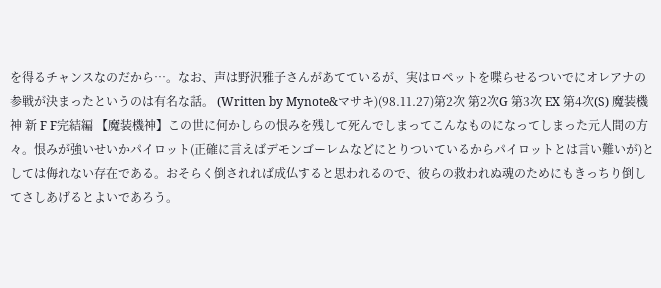を得るチャンスなのだから…。なお、声は野沢雅子さんがあてているが、実はロペットを喋らせるついでにオレアナの参戦が決まったというのは有名な話。 (Written by Mynote&マサキ)(98.11.27)第2次 第2次G 第3次 EX 第4次(S) 魔装機神 新 F F完結編 【魔装機神】この世に何かしらの恨みを残して死んでしまってこんなものになってしまった元人間の方々。恨みが強いせいかパイロット(正確に言えばデモンゴーレムなどにとりついているからパイロットとは言い難いが)としては侮れない存在である。おそらく倒されれば成仏すると思われるので、彼らの救われぬ魂のためにもきっちり倒してさしあげるとよいであろう。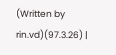(Written by rin.vd)(97.3.26) |